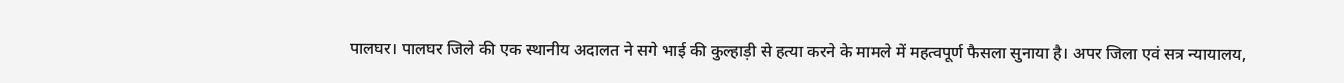पालघर। पालघर जिले की एक स्थानीय अदालत ने सगे भाई की कुल्हाड़ी से हत्या करने के मामले में महत्वपूर्ण फैसला सुनाया है। अपर जिला एवं सत्र न्यायालय,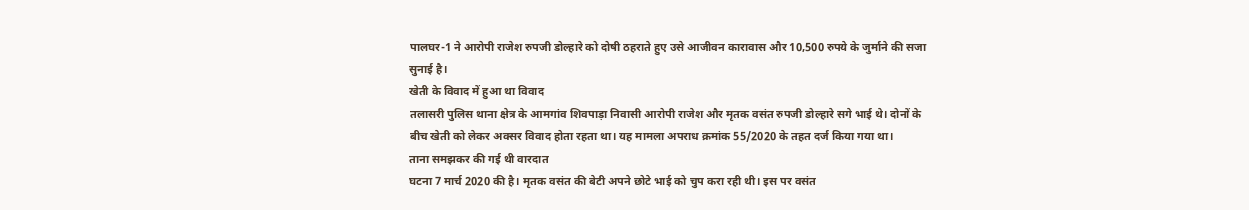पालघर-1 ने आरोपी राजेश रुपजी डोल्हारे को दोषी ठहराते हुए उसे आजीवन कारावास और 10,500 रुपये के जुर्माने की सजा सुनाई है।
खेती के विवाद में हुआ था विवाद
तलासरी पुलिस थाना क्षेत्र के आमगांव शिवपाड़ा निवासी आरोपी राजेश और मृतक वसंत रुपजी डोल्हारे सगे भाई थे। दोनों के बीच खेती को लेकर अक्सर विवाद होता रहता था। यह मामला अपराध क्रमांक 55/2020 के तहत दर्ज किया गया था।
ताना समझकर की गई थी वारदात
घटना 7 मार्च 2020 की है। मृतक वसंत की बेटी अपने छोटे भाई को चुप करा रही थी। इस पर वसंत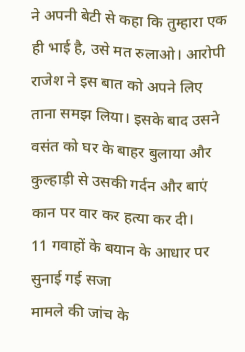ने अपनी बेटी से कहा कि तुम्हारा एक ही भाई है, उसे मत रुलाओ। आरोपी राजेश ने इस बात को अपने लिए ताना समझ लिया। इसके बाद उसने वसंत को घर के बाहर बुलाया और कुल्हाड़ी से उसकी गर्दन और बाएं कान पर वार कर हत्या कर दी।
11 गवाहों के बयान के आधार पर सुनाई गई सजा
मामले की जांच के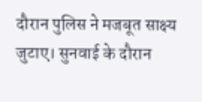दौरान पुलिस ने मजबूत साक्ष्य जुटाए। सुनवाई के दौरान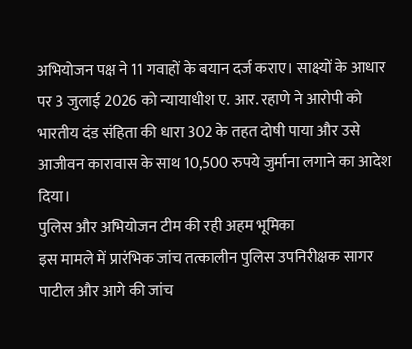अभियोजन पक्ष ने 11 गवाहों के बयान दर्ज कराए। साक्ष्यों के आधार पर 3 जुलाई 2026 को न्यायाधीश ए. आर. रहाणे ने आरोपी को भारतीय दंड संहिता की धारा 302 के तहत दोषी पाया और उसे आजीवन कारावास के साथ 10,500 रुपये जुर्माना लगाने का आदेश दिया।
पुलिस और अभियोजन टीम की रही अहम भूमिका
इस मामले में प्रारंभिक जांच तत्कालीन पुलिस उपनिरीक्षक सागर पाटील और आगे की जांच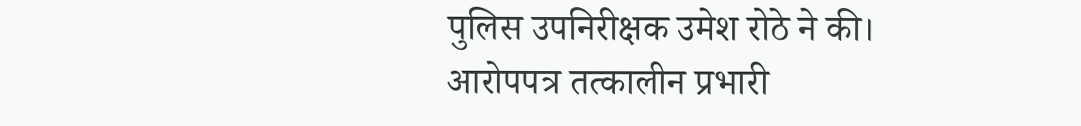पुलिस उपनिरीक्षक उमेश रोठे ने की। आरोपपत्र तत्कालीन प्रभारी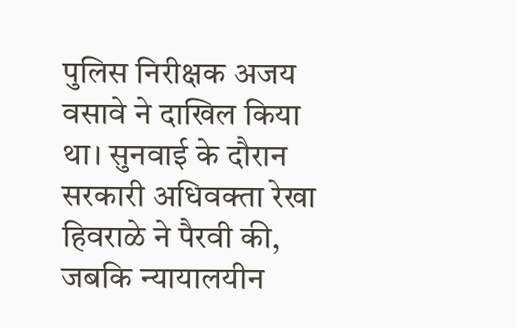पुलिस निरीक्षक अजय वसावे ने दाखिल किया था। सुनवाई के दौरान सरकारी अधिवक्ता रेखा हिवराळे ने पैरवी की, जबकि न्यायालयीन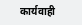कार्यवाही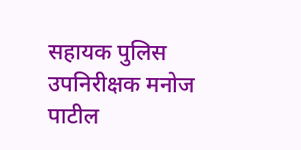सहायक पुलिस उपनिरीक्षक मनोज पाटील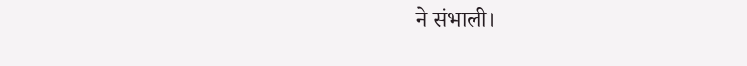ने संभाली।